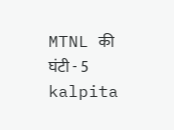MTNL की घंटी - 5 kalpita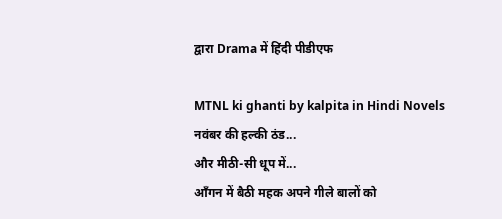द्वारा Drama में हिंदी पीडीएफ

MTNL ki ghanti by kalpita in Hindi Novels
नवंबर की हल्की ठंड...
और मीठी-सी धूप में...
आँगन में बैठी महक अपने गीले बालों को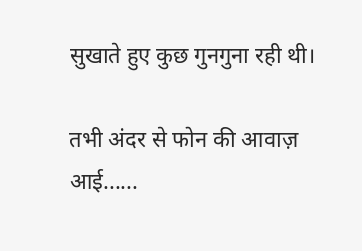सुखाते हुए कुछ गुनगुना रही थी।

तभी अंदर से फोन की आवाज़ आई......